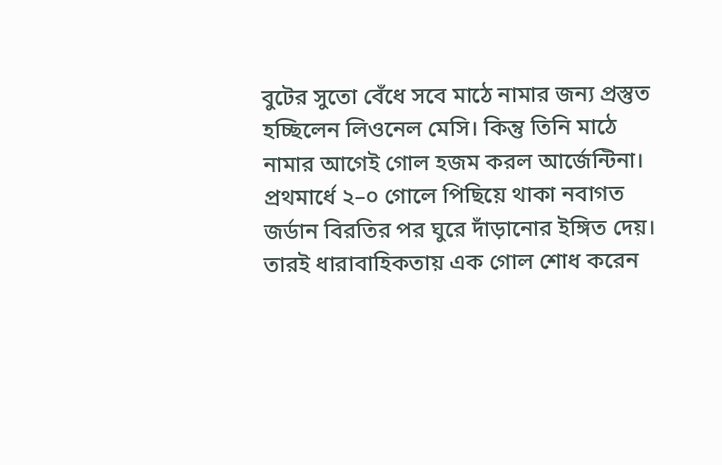বুটের সুতো বেঁধে সবে মাঠে নামার জন্য প্রস্তুত হচ্ছিলেন লিওনেল মেসি। কিন্তু তিনি মাঠে নামার আগেই গোল হজম করল আর্জেন্টিনা। প্রথমার্ধে ২–০ গোলে পিছিয়ে থাকা নবাগত জর্ডান বিরতির পর ঘুরে দাঁড়ানোর ইঙ্গিত দেয়। তারই ধারাবাহিকতায় এক গোল শোধ করেন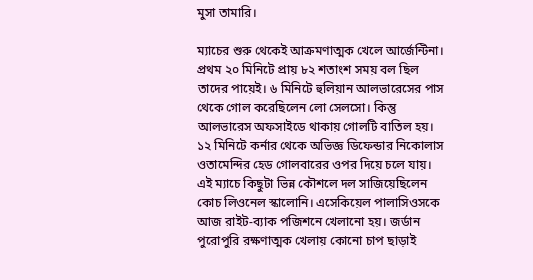মুসা তামারি।

ম্যাচের শুরু থেকেই আক্রমণাত্মক খেলে আর্জেন্টিনা। প্রথম ২০ মিনিটে প্রায় ৮২ শতাংশ সময় বল ছিল তাদের পায়েই। ৬ মিনিটে হুলিয়ান আলভারেসের পাস থেকে গোল করেছিলেন লো সেলসো। কিন্তু আলভারেস অফসাইডে থাকায় গোলটি বাতিল হয়। ১২ মিনিটে কর্নার থেকে অভিজ্ঞ ডিফেন্ডার নিকোলাস ওতামেন্দির হেড গোলবারের ওপর দিয়ে চলে যায়। এই ম্যাচে কিছুটা ভিন্ন কৌশলে দল সাজিয়েছিলেন কোচ লিওনেল স্কালোনি। এসেকিয়েল পালাসিওসকে আজ রাইট-ব্যাক পজিশনে খেলানো হয়। জর্ডান পুরোপুরি রক্ষণাত্মক খেলায় কোনো চাপ ছাড়াই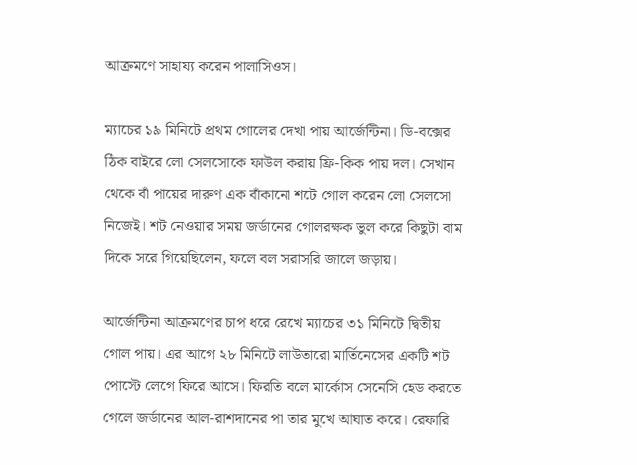আক্রমণে সাহায্য করেন পালাসিওস।

ম্যাচের ১৯ মিনিটে প্রথম গোলের দেখা পায় আর্জেন্টিনা। ডি-বক্সের ঠিক বাইরে লো সেলসোকে ফাউল করায় ফ্রি-কিক পায় দল। সেখান থেকে বাঁ পায়ের দারুণ এক বাঁকানো শটে গোল করেন লো সেলসো নিজেই। শট নেওয়ার সময় জর্ডানের গোলরক্ষক ভুল করে কিছুটা বাম দিকে সরে গিয়েছিলেন, ফলে বল সরাসরি জালে জড়ায়।

আর্জেন্টিনা আক্রমণের চাপ ধরে রেখে ম্যাচের ৩১ মিনিটে দ্বিতীয় গোল পায়। এর আগে ২৮ মিনিটে লাউতারো মার্তিনেসের একটি শট পোস্টে লেগে ফিরে আসে। ফিরতি বলে মার্কোস সেনেসি হেড করতে গেলে জর্ডানের আল-রাশদানের পা তার মুখে আঘাত করে। রেফারি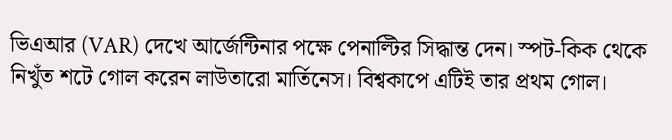ভিএআর (VAR) দেখে আর্জেন্টিনার পক্ষে পেনাল্টির সিদ্ধান্ত দেন। স্পট-কিক থেকে নিখুঁত শটে গোল করেন লাউতারো মার্তিনেস। বিশ্বকাপে এটিই তার প্রথম গোল।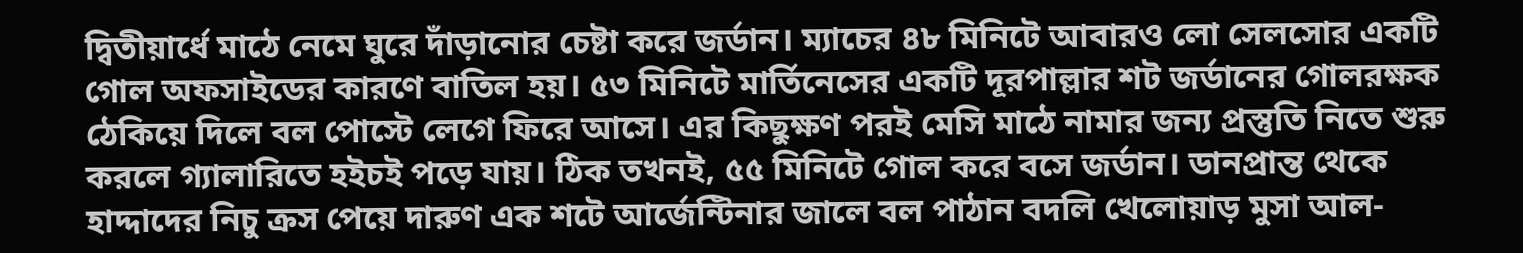দ্বিতীয়ার্ধে মাঠে নেমে ঘুরে দাঁড়ানোর চেষ্টা করে জর্ডান। ম্যাচের ৪৮ মিনিটে আবারও লো সেলসোর একটি গোল অফসাইডের কারণে বাতিল হয়। ৫৩ মিনিটে মার্তিনেসের একটি দূরপাল্লার শট জর্ডানের গোলরক্ষক ঠেকিয়ে দিলে বল পোস্টে লেগে ফিরে আসে। এর কিছুক্ষণ পরই মেসি মাঠে নামার জন্য প্রস্তুতি নিতে শুরু করলে গ্যালারিতে হইচই পড়ে যায়। ঠিক তখনই, ৫৫ মিনিটে গোল করে বসে জর্ডান। ডানপ্রান্ত থেকে হাদ্দাদের নিচু ক্রস পেয়ে দারুণ এক শটে আর্জেন্টিনার জালে বল পাঠান বদলি খেলোয়াড় মুসা আল-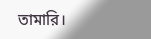তামারি।